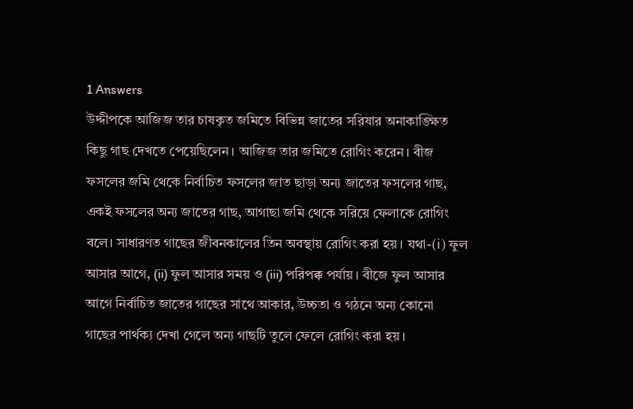1 Answers
উদ্দীপকে আজিজ তার চাষকৃত জমিতে বিভিন্ন জাতের সরিষার অনাকাঙ্ক্ষিত কিছু গাছ দেখতে পেয়েছিলেন। আজিজ তার জমিতে রোগিং করেন। বীজ ফসলের জমি থেকে নির্বাচিত ফসলের জাত ছাড়া অন্য জাতের ফসলের গাছ, একই ফসলের অন্য জাতের গাছ, আগাছা জমি থেকে সরিয়ে ফেলাকে রোগিং বলে। সাধারণত গাছের জীবনকালের তিন অবস্থায় রোগিং করা হয়। যথা-(ⅰ) ফুল আসার আগে, (ii) ফুল আসার সময় ও (iii) পরিপক্ক পর্যায়। বীজে ফুল আসার আগে নির্বাচিত জাতের গাছের সাথে আকার, উচ্চতা ও গঠনে অন্য কোনো গাছের পার্থক্য দেখা গেলে অন্য গাছটি তুলে ফেলে রোগিং করা হয়।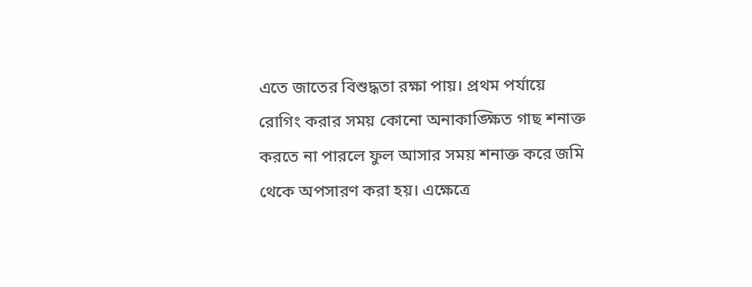এতে জাতের বিশুদ্ধতা রক্ষা পায়। প্রথম পর্যায়ে রোগিং করার সময় কোনো অনাকাঙ্ক্ষিত গাছ শনাক্ত করতে না পারলে ফুল আসার সময় শনাক্ত করে জমি থেকে অপসারণ করা হয়। এক্ষেত্রে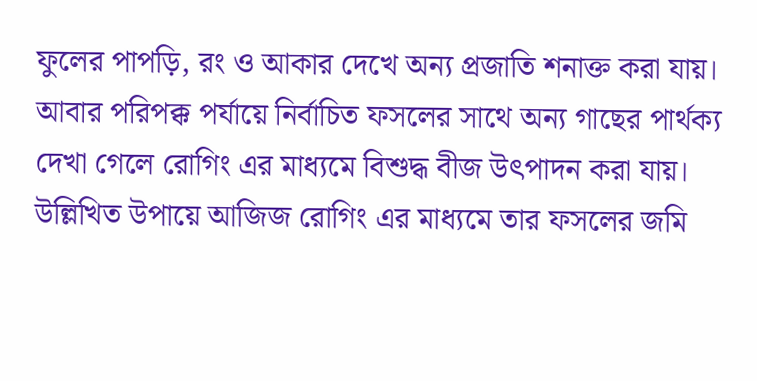ফুলের পাপড়ি, রং ও আকার দেখে অন্য প্রজাতি শনাক্ত করা যায়। আবার পরিপক্ক পর্যায়ে নির্বাচিত ফসলের সাথে অন্য গাছের পার্থক্য দেখা গেলে রোগিং এর মাধ্যমে বিশুদ্ধ বীজ উৎপাদন করা যায়।
উল্লিখিত উপায়ে আজিজ রোগিং এর মাধ্যমে তার ফসলের জমি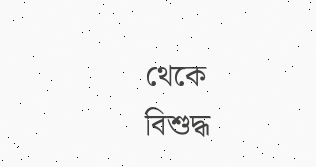থেকে বিশুদ্ধ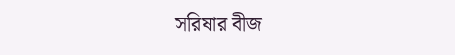সরিষার বীজ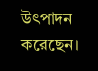উৎপাদন করেছেন।